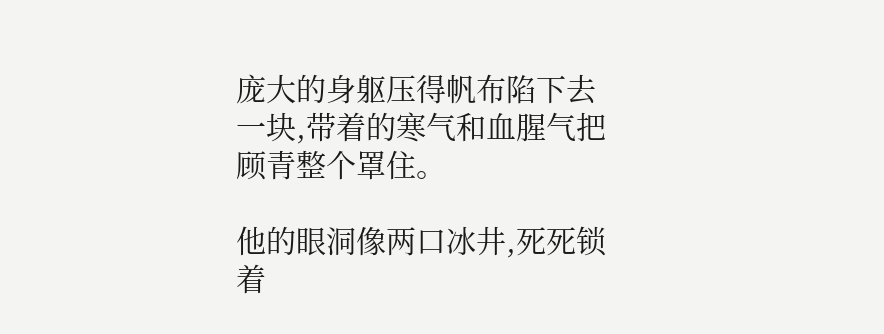庞大的身躯压得帆布陷下去一块,带着的寒气和血腥气把顾青整个罩住。

他的眼洞像两口冰井,死死锁着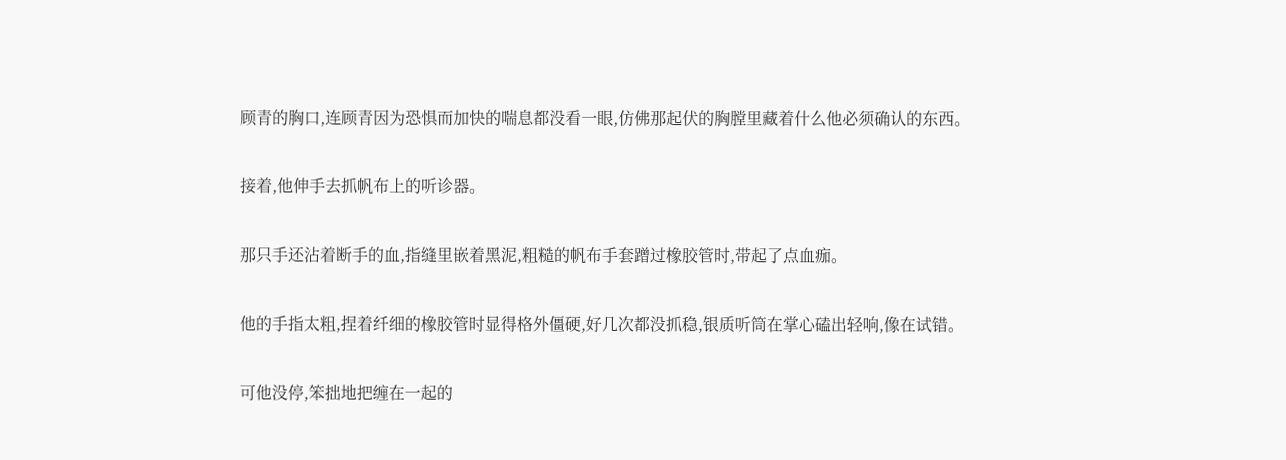顾青的胸口,连顾青因为恐惧而加快的喘息都没看一眼,仿佛那起伏的胸膛里藏着什么他必须确认的东西。

接着,他伸手去抓帆布上的听诊器。

那只手还沾着断手的血,指缝里嵌着黑泥,粗糙的帆布手套蹭过橡胶管时,带起了点血痂。

他的手指太粗,捏着纤细的橡胶管时显得格外僵硬,好几次都没抓稳,银质听筒在掌心磕出轻响,像在试错。

可他没停,笨拙地把缠在一起的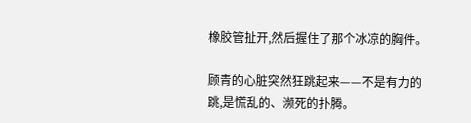橡胶管扯开,然后握住了那个冰凉的胸件。

顾青的心脏突然狂跳起来——不是有力的跳,是慌乱的、濒死的扑腾。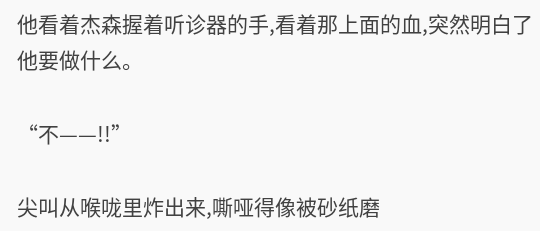他看着杰森握着听诊器的手,看着那上面的血,突然明白了他要做什么。

“不——!!”

尖叫从喉咙里炸出来,嘶哑得像被砂纸磨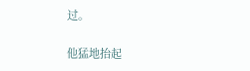过。

他猛地抬起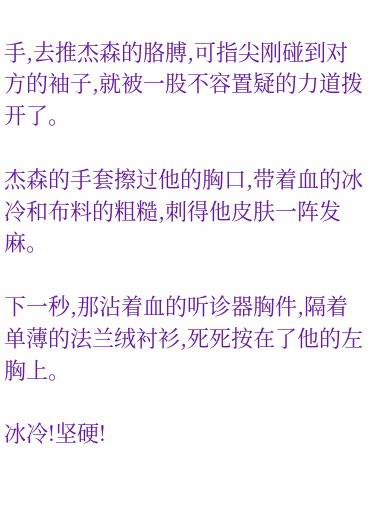手,去推杰森的胳膊,可指尖刚碰到对方的袖子,就被一股不容置疑的力道拨开了。

杰森的手套擦过他的胸口,带着血的冰冷和布料的粗糙,刺得他皮肤一阵发麻。

下一秒,那沾着血的听诊器胸件,隔着单薄的法兰绒衬衫,死死按在了他的左胸上。

冰冷!坚硬!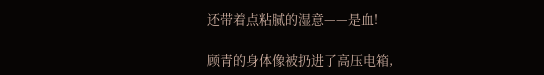还带着点粘腻的湿意——是血!

顾青的身体像被扔进了高压电箱,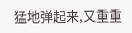猛地弹起来,又重重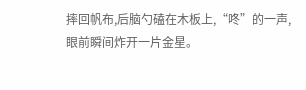摔回帆布,后脑勺磕在木板上,“咚”的一声,眼前瞬间炸开一片金星。